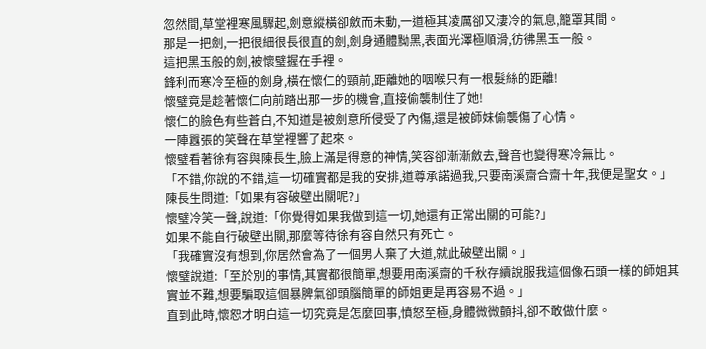忽然間,草堂裡寒風驟起,劍意縱橫卻斂而未動,一道極其凌厲卻又淒冷的氣息,籠罩其間。
那是一把劍,一把很細很長很直的劍,劍身通體黝黑,表面光澤極順滑,彷彿黑玉一般。
這把黑玉般的劍,被懷璧握在手裡。
鋒利而寒冷至極的劍身,橫在懷仁的頸前,距離她的咽喉只有一根髮絲的距離!
懷璧竟是趁著懷仁向前踏出那一步的機會,直接偷襲制住了她!
懷仁的臉色有些蒼白,不知道是被劍意所侵受了內傷,還是被師妹偷襲傷了心情。
一陣囂張的笑聲在草堂裡響了起來。
懷璧看著徐有容與陳長生,臉上滿是得意的神情,笑容卻漸漸斂去,聲音也變得寒冷無比。
「不錯,你說的不錯,這一切確實都是我的安排,道尊承諾過我,只要南溪齋合齋十年,我便是聖女。」
陳長生問道:「如果有容破壁出關呢?」
懷璧冷笑一聲,說道:「你覺得如果我做到這一切,她還有正常出關的可能?」
如果不能自行破壁出關,那麼等待徐有容自然只有死亡。
「我確實沒有想到,你居然會為了一個男人棄了大道,就此破壁出關。」
懷璧說道:「至於別的事情,其實都很簡單,想要用南溪齋的千秋存續說服我這個像石頭一樣的師姐其實並不難,想要騙取這個暴脾氣卻頭腦簡單的師姐更是再容易不過。」
直到此時,懷恕才明白這一切究竟是怎麼回事,憤怒至極,身體微微顫抖,卻不敢做什麼。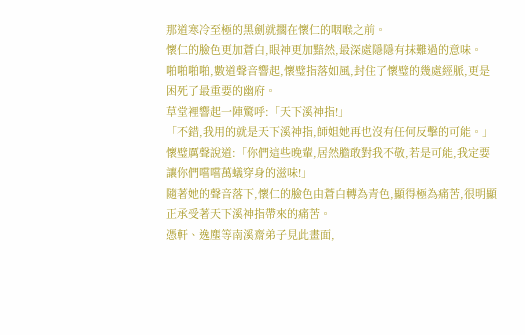那道寒冷至極的黑劍就擱在懷仁的咽喉之前。
懷仁的臉色更加蒼白,眼神更加黯然,最深處隱隱有抹難過的意味。
啪啪啪啪,數道聲音響起,懷璧指落如風,封住了懷璧的幾處經脈,更是困死了最重要的幽府。
草堂裡響起一陣驚呼:「天下溪神指!」
「不錯,我用的就是天下溪神指,師姐她再也沒有任何反擊的可能。」
懷璧厲聲說道:「你們這些晚輩,居然膽敢對我不敬,若是可能,我定要讓你們嚐嚐萬蟻穿身的滋味!」
隨著她的聲音落下,懷仁的臉色由蒼白轉為青色,顯得極為痛苦,很明顯正承受著天下溪神指帶來的痛苦。
憑軒、逸塵等南溪齋弟子見此畫面,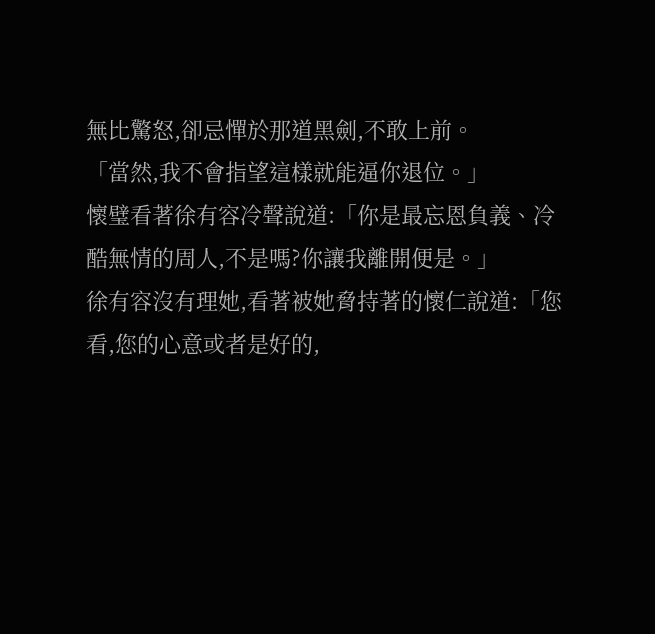無比驚怒,卻忌憚於那道黑劍,不敢上前。
「當然,我不會指望這樣就能逼你退位。」
懷璧看著徐有容冷聲說道:「你是最忘恩負義、冷酷無情的周人,不是嗎?你讓我離開便是。」
徐有容沒有理她,看著被她脅持著的懷仁說道:「您看,您的心意或者是好的,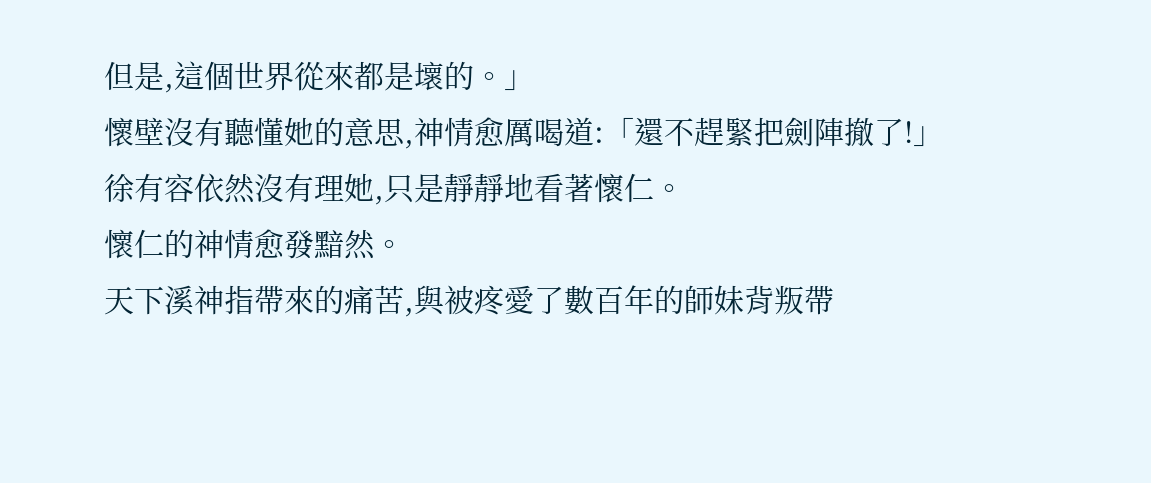但是,這個世界從來都是壞的。」
懷壁沒有聽懂她的意思,神情愈厲喝道:「還不趕緊把劍陣撤了!」
徐有容依然沒有理她,只是靜靜地看著懷仁。
懷仁的神情愈發黯然。
天下溪神指帶來的痛苦,與被疼愛了數百年的師妹背叛帶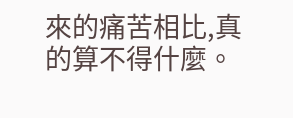來的痛苦相比,真的算不得什麼。